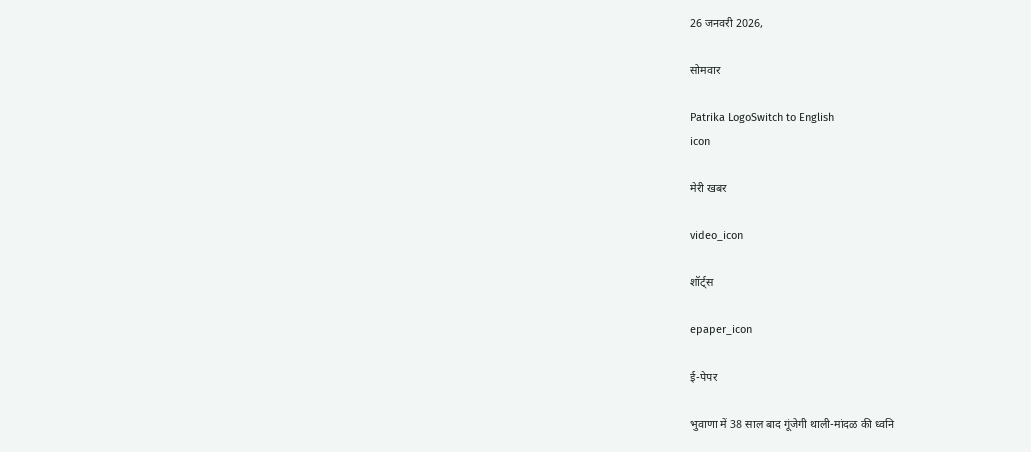26 जनवरी 2026,

सोमवार

Patrika LogoSwitch to English
icon

मेरी खबर

video_icon

शॉर्ट्स

epaper_icon

ई-पेपर

भुवाणा में 38 साल बाद गूंजेगी थाली-मांदळ की ध्वनि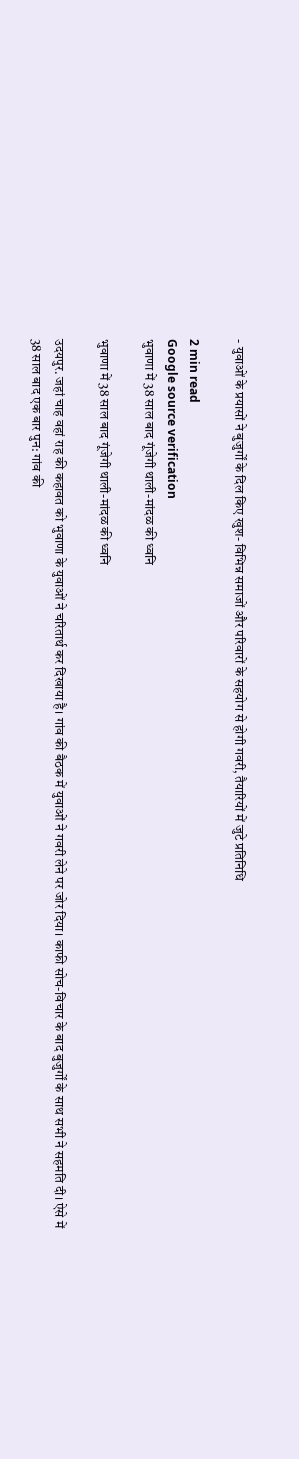- युवाओं के प्रयासों ने बुजुर्गों के दिल किए खुश- विभिन्न समाजों और परिवारों के सहयोग से होगी गवरी, तैयारियों में जुटे प्रतिनिधि

2 min read
Google source verification
भुवाणा में 38 साल बाद गूंजेगी थाली-मांदळ की ध्वनि

भुवाणा में 38 साल बाद गूंजेगी थाली-मांदळ की ध्वनि

उदयपुर. जहां चाह वहां राह की कहावत को भुवाणा के युवाओं ने चरितार्थ कर दिखाया है। गांव की बैठक में युवाओं ने गवरी लेने पर जोर दिया। काफी सोच-विचार के बाद बुजुर्गों के साथ सभी ने सहमति दी। ऐसे में 38 साल बाद एक बार पुन: गांव की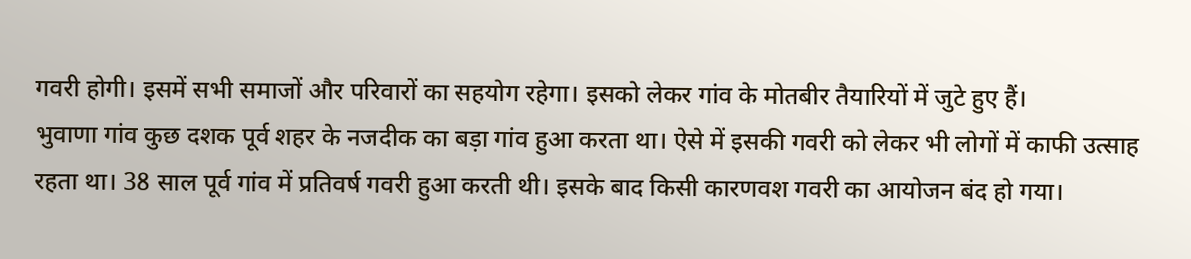गवरी होगी। इसमें सभी समाजों और परिवारों का सहयोग रहेगा। इसको लेकर गांव के मोतबीर तैयारियों में जुटे हुए हैं।
भुवाणा गांव कुछ दशक पूर्व शहर के नजदीक का बड़ा गांव हुआ करता था। ऐसे में इसकी गवरी को लेकर भी लोगों में काफी उत्साह रहता था। 38 साल पूर्व गांव में प्रतिवर्ष गवरी हुआ करती थी। इसके बाद किसी कारणवश गवरी का आयोजन बंद हो गया।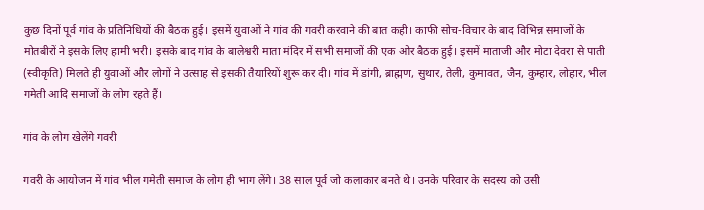कुछ दिनों पूर्व गांव के प्रतिनिधियों की बैठक हुई। इसमें युवाओं ने गांव की गवरी करवाने की बात कही। काफी सोच-विचार के बाद विभिन्न समाजों के मोतबीरों ने इसके लिए हामी भरी। इसके बाद गांव के बालेश्वरी माता मंदिर में सभी समाजों की एक ओर बैठक हुई। इसमें माताजी और मोटा देवरा से पाती (स्वीकृति) मिलते ही युवाओं और लोगों ने उत्साह से इसकी तैयारियों शुरू कर दी। गांव में डांगी, ब्राह्मण, सुथार, तेली, कुमावत, जैन, कुम्हार, लोहार, भील गमेती आदि समाजों के लोग रहते हैं।

गांव के लोग खेलेंगे गवरी

गवरी के आयोजन में गांव भील गमेती समाज के लोग ही भाग लेंगे। 38 साल पूर्व जो कलाकार बनते थे। उनके परिवार के सदस्य को उसी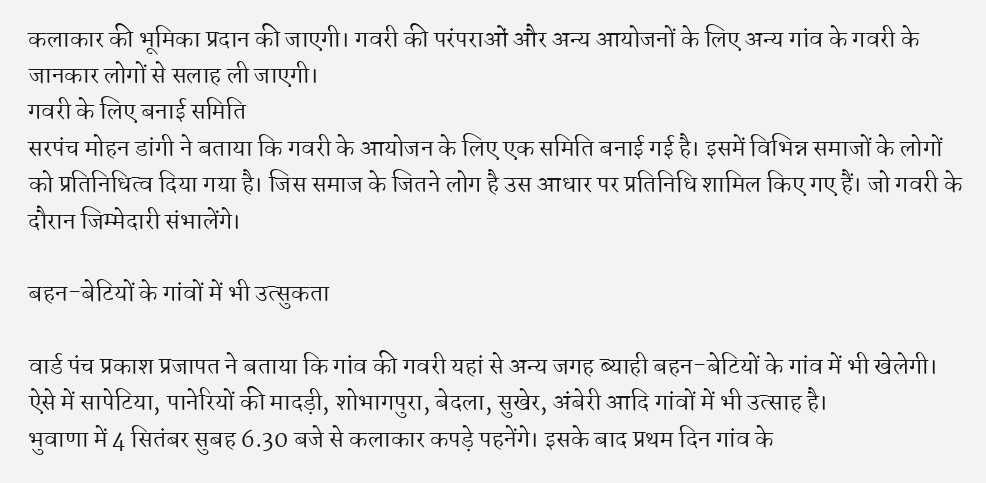कलाकार की भूमिका प्रदान की जाएगी। गवरी की परंपराओं और अन्य आयोजनों के लिए अन्य गांव के गवरी के जानकार लोगों से सलाह ली जाएगी।
गवरी के लिए बनाई समिति
सरपंच मोहन डांगी ने बताया कि गवरी के आयोजन के लिए एक समिति बनाई गई है। इसमें विभिन्न समाजों के लोगों को प्रतिनिधित्व दिया गया है। जिस समाज के जितने लोग है उस आधार पर प्रतिनिधि शामिल किए गए हैं। जो गवरी के दौरान जिम्मेदारी संभालेंगे।

बहन-बेटियों के गांवों में भी उत्सुकता

वार्ड पंच प्रकाश प्रजापत ने बताया कि गांव की गवरी यहां से अन्य जगह ब्याही बहन-बेटियों के गांव में भी खेलेगी। ऐसे में सापेटिया, पानेरियों की मादड़ी, शोभागपुरा, बेदला, सुखेर, अंबेरी आदि गांवों में भी उत्साह है।
भुवाणा में 4 सितंबर सुबह 6.30 बजे से कलाकार कपड़े पहनेंगे। इसके बाद प्रथम दिन गांव के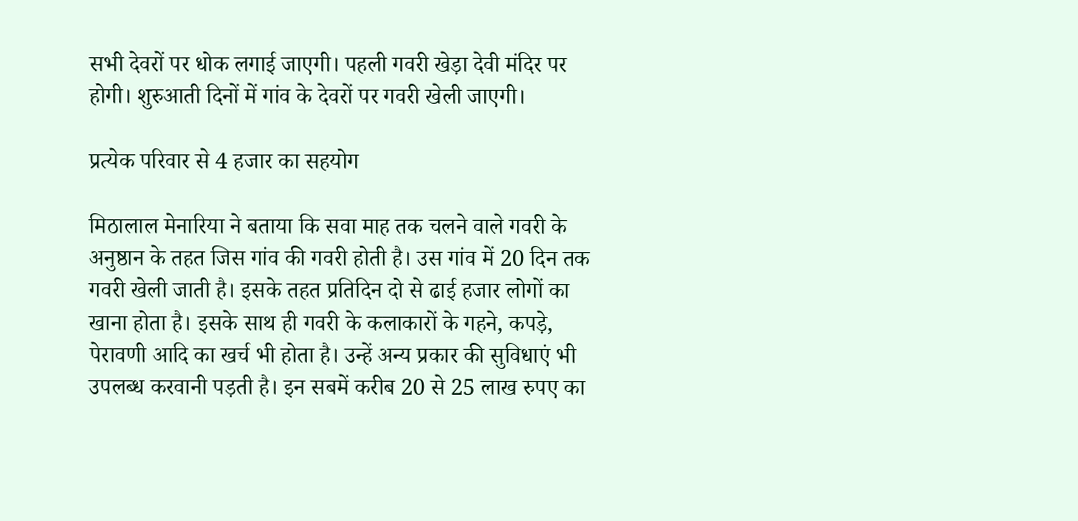सभी देवरों पर धोक लगाई जाएगी। पहली गवरी खेड़ा देवी मंदिर पर होगी। शुरुआती दिनों में गांव के देवरों पर गवरी खेली जाएगी।

प्रत्येक परिवार से 4 हजार का सहयोग

मिठालाल मेनारिया ने बताया कि सवा माह तक चलने वाले गवरी के अनुष्ठान के तहत जिस गांव की गवरी होती है। उस गांव में 20 दिन तक गवरी खेली जाती है। इसके तहत प्रतिदिन दो से ढाई हजार लोगों का खाना होता है। इसके साथ ही गवरी के कलाकारों के गहने, कपड़े, पेरावणी आदि का खर्च भी होता है। उन्हें अन्य प्रकार की सुविधाएं भी उपलब्ध करवानी पड़ती है। इन सबमें करीब 20 से 25 लाख रुपए का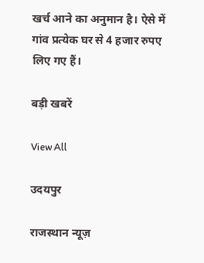खर्च आने का अनुमान है। ऐसे में गांव प्रत्येक घर से 4 हजार रुपए लिए गए हैं।

बड़ी खबरें

View All

उदयपुर

राजस्थान न्यूज़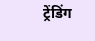ट्रेंडिंग